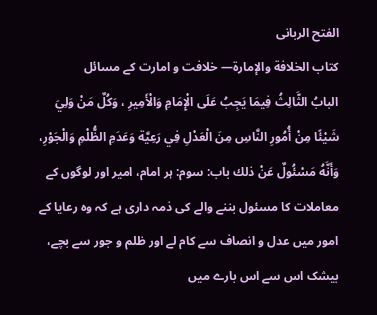الفتح الربانی
كتاب الخلافة والإمارة— خلافت و امارت کے مسائل
البابُ الثَّالِثُ فِيمَا يَجِبُ عَلَى الْإِمَامِ وَالْأَمِيرِ ، وَكُلٌ مَنْ وَلِيَ شَيْئًا مِنْ أُمُورِ النَّاسِ مِنَ الْعَدْلِ فِي رَعِيَّة وَعَدَمِ الظُّلْمِ وَالْجَوْرِ، وَأَنَّهُ مَسْئُولٌ عَنْ ذلك باب: سوم: ہر امام، امیر اور لوگوں کے معاملات کا مسئول بننے والے کی ذمہ داری ہے کہ وہ رعایا کے امور میں عدل و انصاف سے کام لے اور ظلم و جور سے بچے، بیشک اس سے اس بارے میں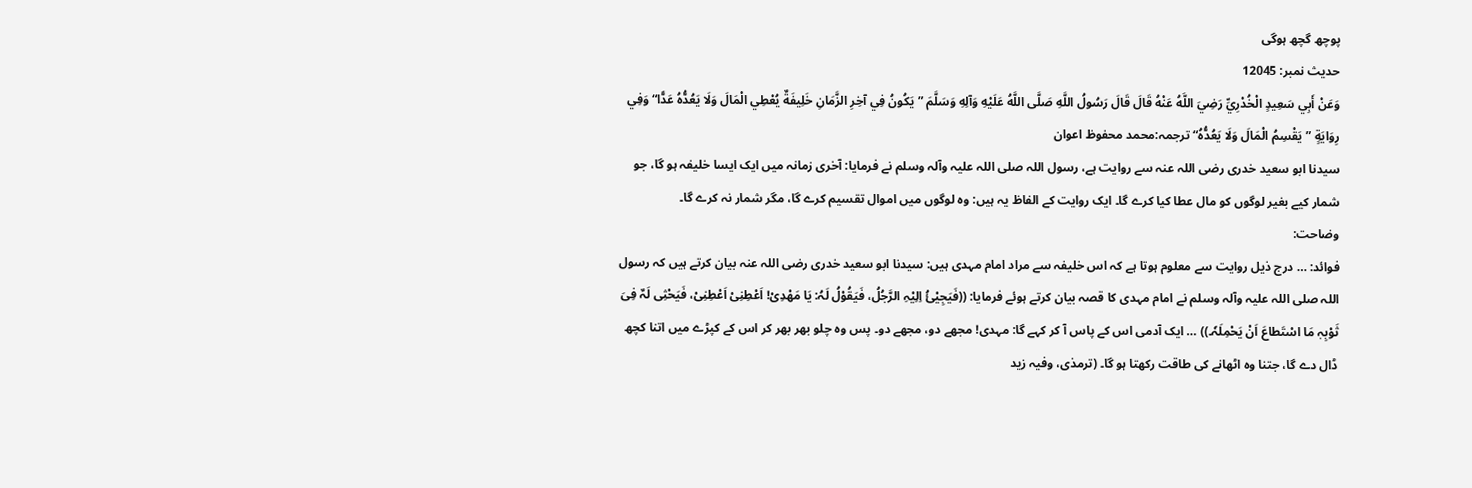پوچھ گچھ ہوگی
حدیث نمبر: 12045
وَعَنْ أَبِي سَعِيدٍ الْخُدْرِيِّ رَضِيَ اللَّهُ عَنْهُ قَالَ قَالَ رَسُولُ اللَّهِ صَلَّى اللَّهُ عَلَيْهِ وَآلِهِ وَسَلَّمَ ”يَكُونُ فِي آخِرِ الزَّمَانِ خَلِيفَةٌ يُعْطِي الْمَالَ وَلَا يَعُدُّهُ عَدًّا“ وَفِي رِوَايَةٍ ”يَقْسِمُ الْمَالَ وَلَا يَعُدُّهُ“ترجمہ:محمد محفوظ اعوان
سیدنا ابو سعید خدری رضی اللہ عنہ سے روایت ہے، رسول اللہ صلی اللہ علیہ وآلہ وسلم نے فرمایا: آخری زمانہ میں ایک ایسا خلیفہ ہو گا، جو شمار کیے بغیر لوگوں کو مال عطا کیا کرے گا۔ ایک روایت کے الفاظ یہ ہیں: وہ لوگوں میں اموال تقسیم کرے گا، مگر شمار نہ کرے گا۔
وضاحت:
فوائد: … درج ذیل روایت سے معلوم ہوتا ہے کہ اس خلیفہ سے مراد امام مہدی ہیں: سیدنا ابو سعید خدری رضی اللہ عنہ بیان کرتے ہیں کہ رسول اللہ صلی اللہ علیہ وآلہ وسلم نے امام مہدی کا قصہ بیان کرتے ہوئے فرمایا: ((فَیَجِیْئُ اِلِیْہِ الرَّجُلُ، فَیَقُوْلُ لَہُ: یَا مَھْدِیْ! اَعْطِنِیْ اَعْطِنِیْ، فَیَحْثِی لَہٌ فِیَ ثَوْبِہٖ مَا اسْتَطاعَ اَنْ یَحْمِلَہٗ۔)) … ایک آدمی اس کے پاس آ کر کہے گا: مہدی! مجھے دو، مجھے دو۔ پس وہ چلو بھر بھر کر اس کے کپڑے میں اتنا کچھ ڈال دے گا، جتنا وہ اٹھانے کی طاقت رکھتا ہو گا۔ (ترمذی، وفیہ زید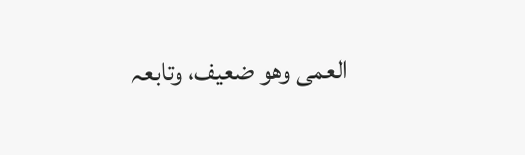العمی وھو ضعیف، وتابعہ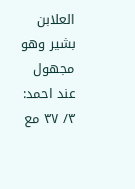العلابن بشیر وھو مجھول عند احمد: ۳/ ۳۷ مع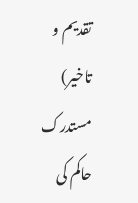تقدیم و تاخیر) مستدرک حاکم کی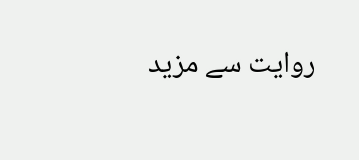روایت سے مزید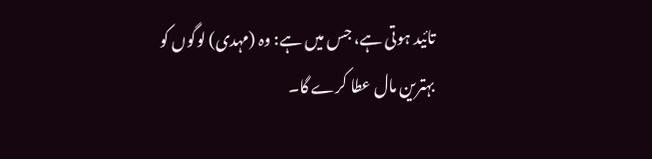تائید ہوتی ہے، جس میں ہے: وہ (مہدی) لوگوں کو بہترین مال عطا کرے گا۔